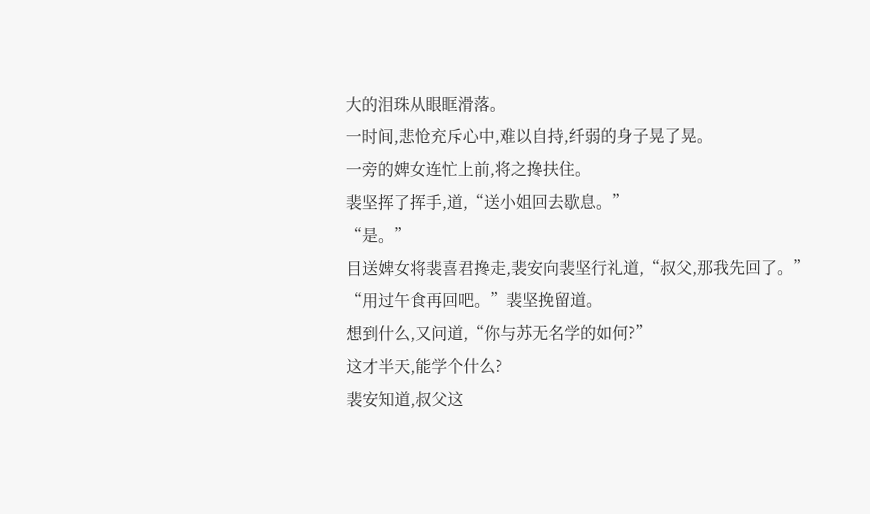大的泪珠从眼眶滑落。
一时间,悲怆充斥心中,难以自持,纤弱的身子晃了晃。
一旁的婢女连忙上前,将之搀扶住。
裴坚挥了挥手,道,“送小姐回去歇息。”
“是。”
目送婢女将裴喜君搀走,裴安向裴坚行礼道,“叔父,那我先回了。”
“用过午食再回吧。”裴坚挽留道。
想到什么,又问道,“你与苏无名学的如何?”
这才半天,能学个什么?
裴安知道,叔父这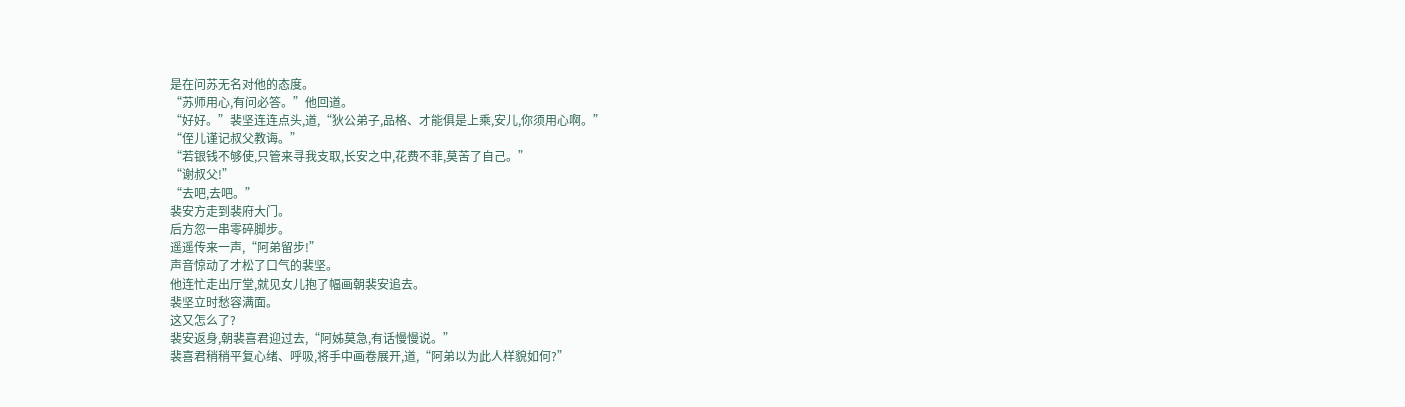是在问苏无名对他的态度。
“苏师用心,有问必答。”他回道。
“好好。”裴坚连连点头,道,“狄公弟子,品格、才能俱是上乘,安儿,你须用心啊。”
“侄儿谨记叔父教诲。”
“若银钱不够使,只管来寻我支取,长安之中,花费不菲,莫苦了自己。”
“谢叔父!”
“去吧,去吧。”
裴安方走到裴府大门。
后方忽一串零碎脚步。
遥遥传来一声,“阿弟留步!”
声音惊动了才松了口气的裴坚。
他连忙走出厅堂,就见女儿抱了幅画朝裴安追去。
裴坚立时愁容满面。
这又怎么了?
裴安返身,朝裴喜君迎过去,“阿姊莫急,有话慢慢说。”
裴喜君稍稍平复心绪、呼吸,将手中画卷展开,道,“阿弟以为此人样貌如何?”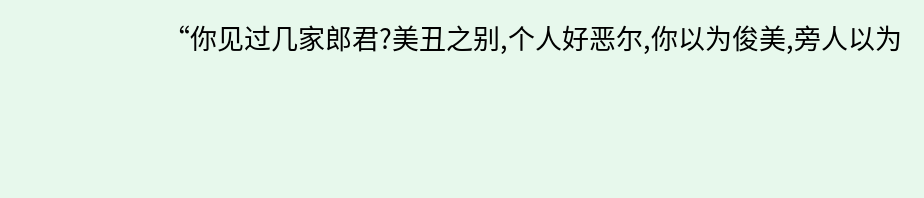“你见过几家郎君?美丑之别,个人好恶尔,你以为俊美,旁人以为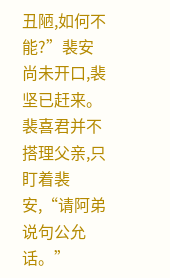丑陋,如何不能?”裴安尚未开口,裴坚已赶来。
裴喜君并不搭理父亲,只盯着裴安,“请阿弟说句公允话。”